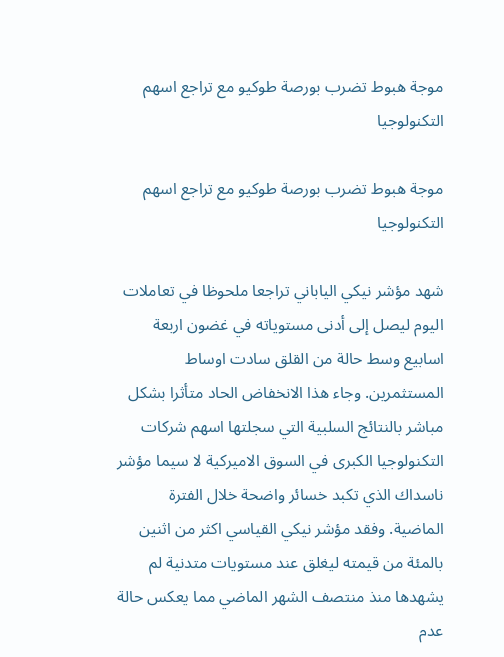موجة هبوط تضرب بورصة طوكيو مع تراجع اسهم التكنولوجيا

موجة هبوط تضرب بورصة طوكيو مع تراجع اسهم التكنولوجيا

شهد مؤشر نيكي الياباني تراجعا ملحوظا في تعاملات اليوم ليصل إلى أدنى مستوياته في غضون اربعة اسابيع وسط حالة من القلق سادت اوساط المستثمرين. وجاء هذا الانخفاض الحاد متأثرا بشكل مباشر بالنتائج السلبية التي سجلتها اسهم شركات التكنولوجيا الكبرى في السوق الاميركية لا سيما مؤشر ناسداك الذي تكبد خسائر واضحة خلال الفترة الماضية. وفقد مؤشر نيكي القياسي اكثر من اثنين بالمئة من قيمته ليغلق عند مستويات متدنية لم يشهدها منذ منتصف الشهر الماضي مما يعكس حالة عدم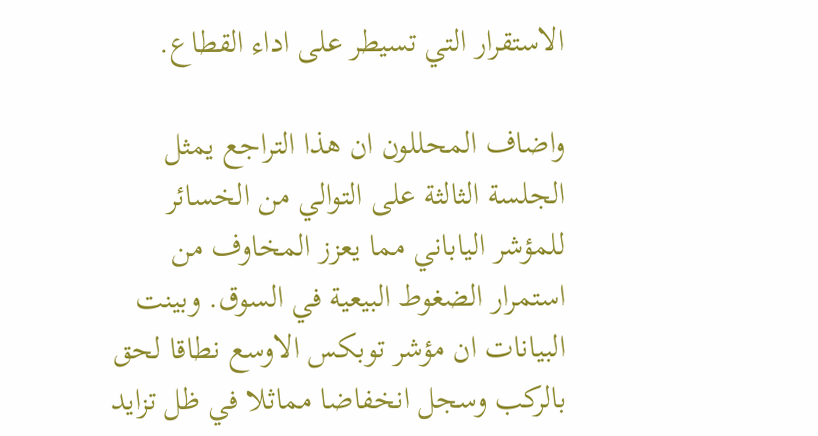الاستقرار التي تسيطر على اداء القطاع.

واضاف المحللون ان هذا التراجع يمثل الجلسة الثالثة على التوالي من الخسائر للمؤشر الياباني مما يعزز المخاوف من استمرار الضغوط البيعية في السوق. وبينت البيانات ان مؤشر توبكس الاوسع نطاقا لحق بالركب وسجل انخفاضا مماثلا في ظل تزايد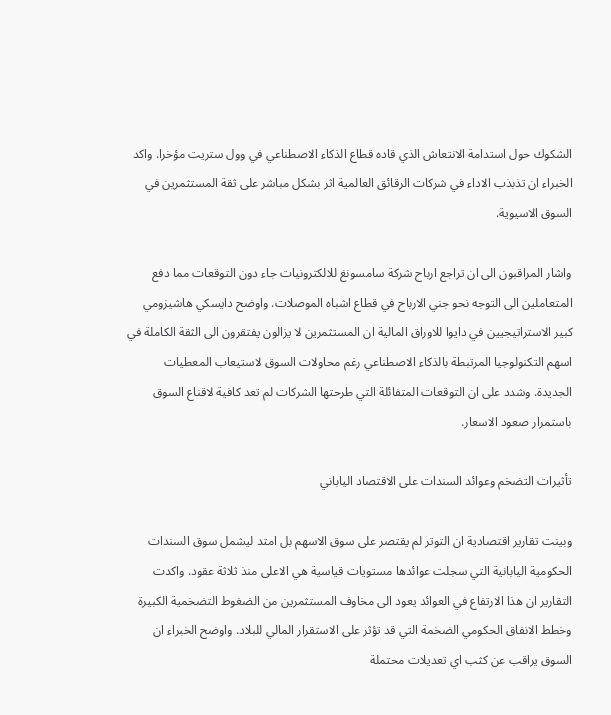الشكوك حول استدامة الانتعاش الذي قاده قطاع الذكاء الاصطناعي في وول ستريت مؤخرا. واكد الخبراء ان تذبذب الاداء في شركات الرقائق العالمية اثر بشكل مباشر على ثقة المستثمرين في السوق الاسيوية.

واشار المراقبون الى ان تراجع ارباح شركة سامسونغ للالكترونيات جاء دون التوقعات مما دفع المتعاملين الى التوجه نحو جني الارباح في قطاع اشباه الموصلات. واوضح دايسكي هاشيزومي كبير الاستراتيجيين في دايوا للاوراق المالية ان المستثمرين لا يزالون يفتقرون الى الثقة الكاملة في اسهم التكنولوجيا المرتبطة بالذكاء الاصطناعي رغم محاولات السوق لاستيعاب المعطيات الجديدة. وشدد على ان التوقعات المتفائلة التي طرحتها الشركات لم تعد كافية لاقناع السوق باستمرار صعود الاسعار.

تأثيرات التضخم وعوائد السندات على الاقتصاد الياباني

وبينت تقارير اقتصادية ان التوتر لم يقتصر على سوق الاسهم بل امتد ليشمل سوق السندات الحكومية اليابانية التي سجلت عوائدها مستويات قياسية هي الاعلى منذ ثلاثة عقود. واكدت التقارير ان هذا الارتفاع في العوائد يعود الى مخاوف المستثمرين من الضغوط التضخمية الكبيرة وخطط الانفاق الحكومي الضخمة التي قد تؤثر على الاستقرار المالي للبلاد. واوضح الخبراء ان السوق يراقب عن كثب اي تعديلات محتملة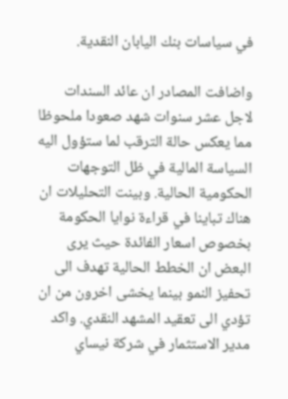في سياسات بنك اليابان النقدية.

واضافت المصادر ان عائد السندات لاجل عشر سنوات شهد صعودا ملحوظا مما يعكس حالة الترقب لما ستؤول اليه السياسة المالية في ظل التوجهات الحكومية الحالية. وبينت التحليلات ان هناك تباينا في قراءة نوايا الحكومة بخصوص اسعار الفائدة حيث يرى البعض ان الخطط الحالية تهدف الى تحفيز النمو بينما يخشى اخرون من ان تؤدي الى تعقيد المشهد النقدي. واكد مدير الاستثمار في شركة نيساي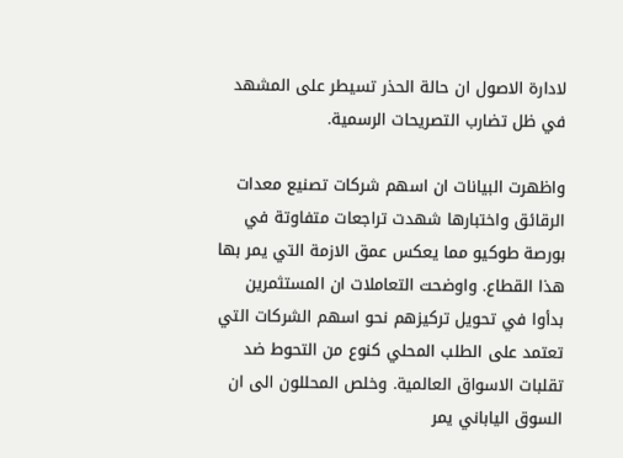لادارة الاصول ان حالة الحذر تسيطر على المشهد في ظل تضارب التصريحات الرسمية.

واظهرت البيانات ان اسهم شركات تصنيع معدات الرقائق واختبارها شهدت تراجعات متفاوتة في بورصة طوكيو مما يعكس عمق الازمة التي يمر بها هذا القطاع. واوضحت التعاملات ان المستثمرين بدأوا في تحويل تركيزهم نحو اسهم الشركات التي تعتمد على الطلب المحلي كنوع من التحوط ضد تقلبات الاسواق العالمية. وخلص المحللون الى ان السوق الياباني يمر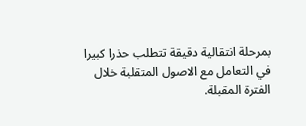بمرحلة انتقالية دقيقة تتطلب حذرا كبيرا في التعامل مع الاصول المتقلبة خلال الفترة المقبلة.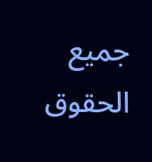جميع الحقوق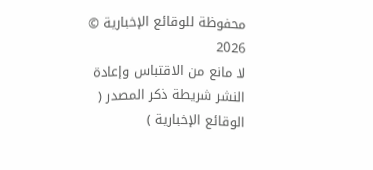محفوظة للوقائع الإخبارية © 2026
لا مانع من الاقتباس وإعادة النشر شريطة ذكر المصدر ( الوقائع الإخبارية )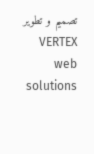تصميم و تطوير VERTEX web solutions